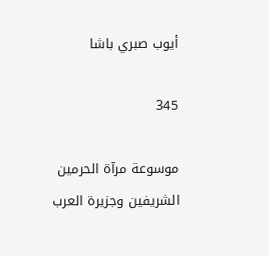أيوب صبري باشا

345

موسوعة مرآة الحرمين الشريفين وجزيرة العرب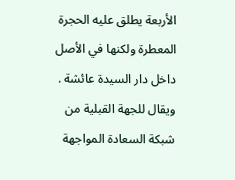الأربعة يطلق عليه الحجرة المعطرة ولكنها في الأصل داخل دار السيدة عائشة . ويقال للجهة القبلية من شبكة السعادة المواجهة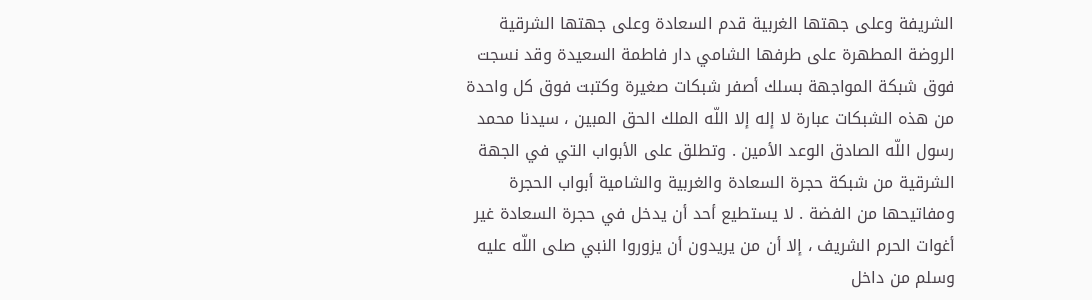الشريفة وعلى جهتها الغربية قدم السعادة وعلى جهتها الشرقية الروضة المطهرة على طرفها الشامي دار فاطمة السعيدة وقد نسجت فوق شبكة المواجهة بسلك أصفر شبكات صغيرة وكتبت فوق كل واحدة من هذه الشبكات عبارة لا إله إلا اللّه الملك الحق المبين ، سيدنا محمد رسول اللّه الصادق الوعد الأمين . وتطلق على الأبواب التي في الجهة الشرقية من شبكة حجرة السعادة والغربية والشامية أبواب الحجرة ومفاتيحها من الفضة . لا يستطيع أحد أن يدخل في حجرة السعادة غير أغوات الحرم الشريف ، إلا أن من يريدون أن يزوروا النبي صلى اللّه عليه وسلم من داخل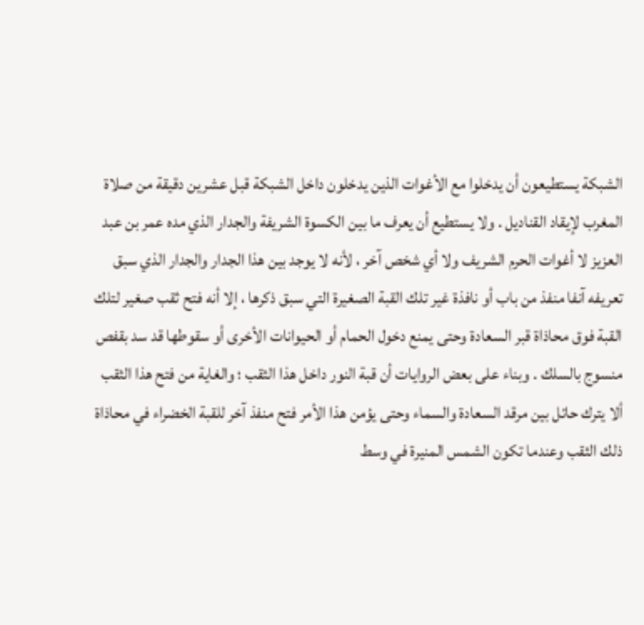الشبكة يستطيعون أن يدخلوا مع الأغوات الذين يدخلون داخل الشبكة قبل عشرين دقيقة من صلاة المغرب لإيقاد القناديل . ولا يستطيع أن يعرف ما بين الكسوة الشريفة والجدار الذي مده عمر بن عبد العزيز لا أغوات الحرم الشريف ولا أي شخص آخر ، لأنه لا يوجد بين هذا الجدار والجدار الذي سبق تعريفه آنفا منفذ من باب أو نافذة غير تلك القبة الصغيرة التي سبق ذكرها ، إلا أنه فتح ثقب صغير لتلك القبة فوق محاذاة قبر السعادة وحتى يمنع دخول الحمام أو الحيوانات الأخرى أو سقوطها قد سد بقفص منسوج بالسلك . وبناء على بعض الروايات أن قبة النور داخل هذا الثقب ؛ والغاية من فتح هذا الثقب ألا يترك حائل بين مرقد السعادة والسماء وحتى يؤمن هذا الأمر فتح منفذ آخر للقبة الخضراء في محاذاة ذلك الثقب وعندما تكون الشمس المنيرة في وسط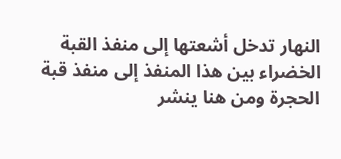النهار تدخل أشعتها إلى منفذ القبة الخضراء بين هذا المنفذ إلى منفذ قبة الحجرة ومن هنا ينشر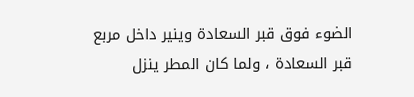الضوء فوق قبر السعادة وينير داخل مربع قبر السعادة ، ولما كان المطر ينزل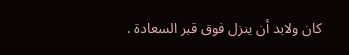كان ولابد أن ينزل فوق قبر السعادة .